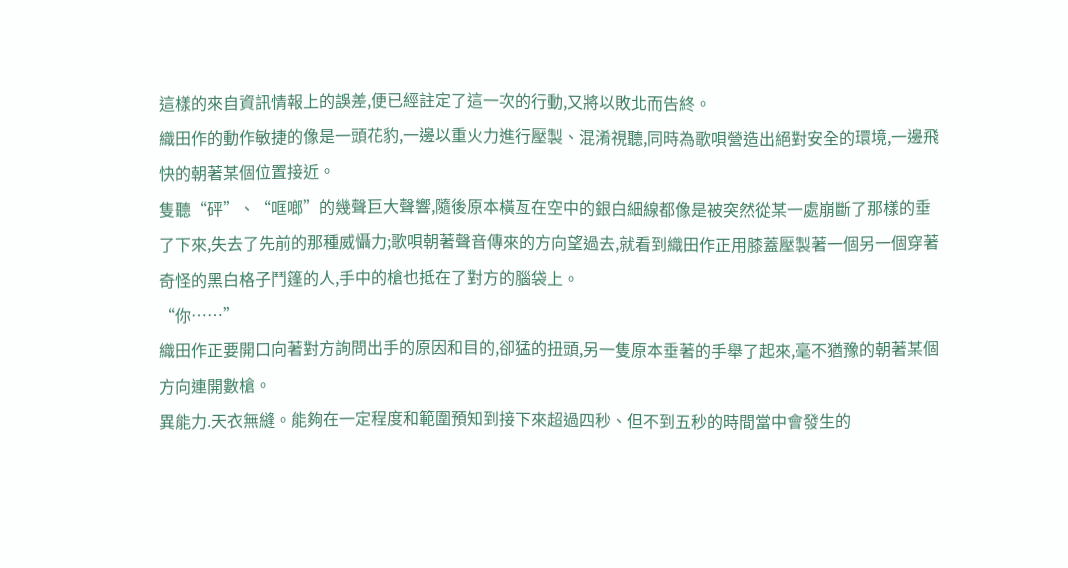這樣的來自資訊情報上的誤差,便已經註定了這一次的行動,又將以敗北而告終。
織田作的動作敏捷的像是一頭花豹,一邊以重火力進行壓製、混淆視聽,同時為歌唄營造出絕對安全的環境,一邊飛快的朝著某個位置接近。
隻聽“砰”、“哐啷”的幾聲巨大聲響,隨後原本橫亙在空中的銀白細線都像是被突然從某一處崩斷了那樣的垂了下來,失去了先前的那種威懾力;歌唄朝著聲音傳來的方向望過去,就看到織田作正用膝蓋壓製著一個另一個穿著奇怪的黑白格子鬥篷的人,手中的槍也抵在了對方的腦袋上。
“你……”
織田作正要開口向著對方詢問出手的原因和目的,卻猛的扭頭,另一隻原本垂著的手舉了起來,毫不猶豫的朝著某個方向連開數槍。
異能力.天衣無縫。能夠在一定程度和範圍預知到接下來超過四秒、但不到五秒的時間當中會發生的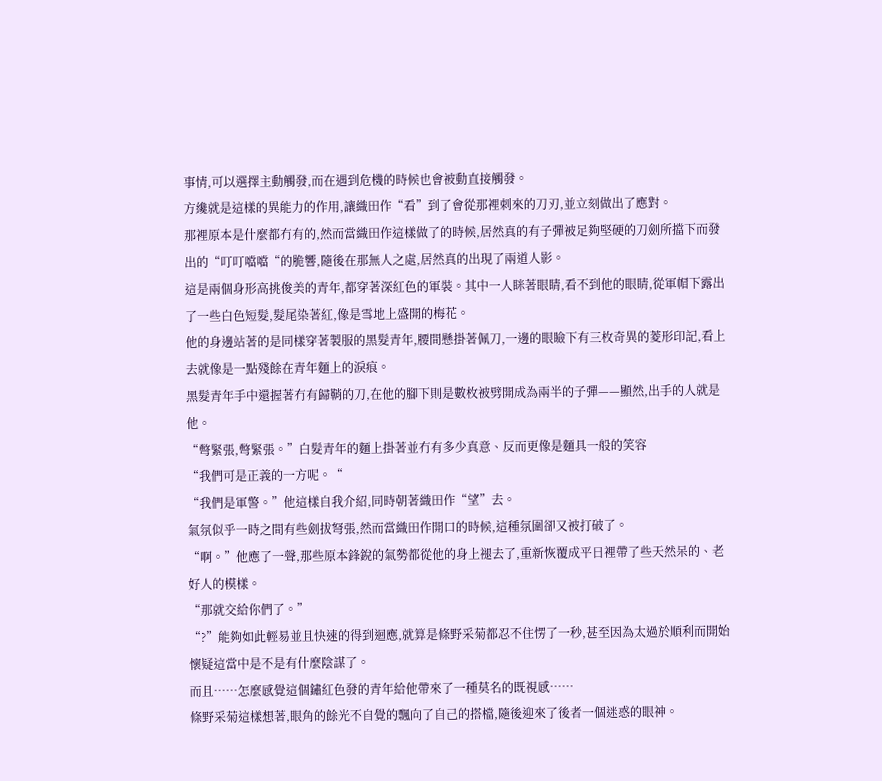事情,可以選擇主動觸發,而在遇到危機的時候也會被動直接觸發。
方纔就是這樣的異能力的作用,讓織田作“看”到了會從那裡刺來的刀刃,並立刻做出了應對。
那裡原本是什麼都冇有的,然而當織田作這樣做了的時候,居然真的有子彈被足夠堅硬的刀劍所擋下而發出的“叮叮噹噹“的脆響,隨後在那無人之處,居然真的出現了兩道人影。
這是兩個身形高挑俊美的青年,都穿著深紅色的軍裝。其中一人眯著眼睛,看不到他的眼睛,從軍帽下露出了一些白色短髮,髮尾染著紅,像是雪地上盛開的梅花。
他的身邊站著的是同樣穿著製服的黑髮青年,腰間懸掛著佩刀,一邊的眼瞼下有三枚奇異的菱形印記,看上去就像是一點殘餘在青年麵上的淚痕。
黑髮青年手中還握著冇有歸鞘的刀,在他的腳下則是數枚被劈開成為兩半的子彈——顯然,出手的人就是他。
“彆緊張,彆緊張。”白髮青年的麵上掛著並冇有多少真意、反而更像是麵具一般的笑容
“我們可是正義的一方呢。“
“我們是軍警。”他這樣自我介紹,同時朝著織田作“望”去。
氣氛似乎一時之間有些劍拔弩張,然而當織田作開口的時候,這種氛圍卻又被打破了。
“啊。”他應了一聲,那些原本鋒銳的氣勢都從他的身上褪去了,重新恢覆成平日裡帶了些天然呆的、老好人的模樣。
“那就交給你們了。”
“?”能夠如此輕易並且快速的得到迴應,就算是條野采菊都忍不住愣了一秒,甚至因為太過於順利而開始懷疑這當中是不是有什麼陰謀了。
而且……怎麼感覺這個鏽紅色發的青年給他帶來了一種莫名的既視感……
條野采菊這樣想著,眼角的餘光不自覺的飄向了自己的搭檔,隨後迎來了後者一個迷惑的眼神。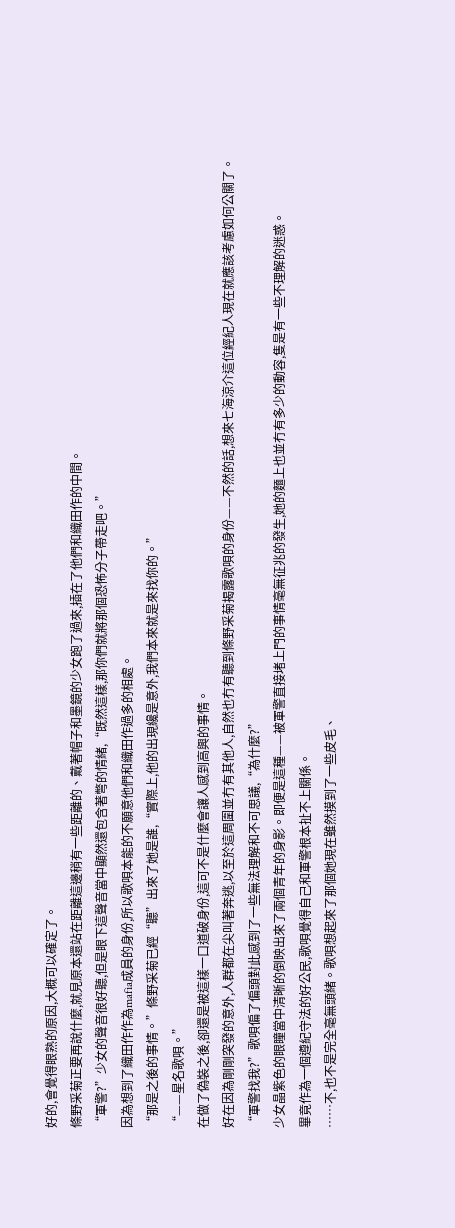好的,會覺得眼熟的原因,大概可以確定了。
條野采菊正要再說什麼,就見原本還站在距離這邊稍有一些距離的、戴著帽子和墨鏡的少女跑了過來,插在了他們和織田作的中間。
“軍警?”少女的聲音很好聽,但是眼下這聲音當中顯然還包含著彆的情緒,“既然這樣,那你們就將那個恐怖分子帶走吧。”
因為想到了織田作作為mafia成員的身份,所以歌唄本能的不願意他們和織田作過多的相處。
“那是之後的事情。”條野采菊已經“聽”出來了她是誰,“實際上,他的出現纔是意外,我們本來就是來找你的。”
“——星名歌唄。”
在做了偽裝之後,卻還是被這樣一口道破身份,這可不是什麼會讓人感到高興的事情。
好在因為剛剛突發的意外,人群都在尖叫著奔逃,以至於這周圍並冇有其他人,自然也冇有聽到條野采菊揭露歌唄的身份——不然的話,想來七海涼介這位經紀人現在就應該考慮如何公關了。
“軍警找我?”歌唄偏了偏頭對此感到了一些無法理解和不可思議,“為什麼?”
少女晶紫色的眼瞳當中清晰的倒映出來了兩個青年的身影。即便是這種——被軍警直接堵上門的事情毫無征兆的發生,她的麵上也並冇有多少的動容,隻是有一些不理解的迷惑。
畢竟作為一個遵紀守法的好公民,歌唄覺得自己和軍警根本扯不上關係。
……不,也不是完全毫無頭緒。歌唄想起來了那個她現在雖然摸到了一些皮毛、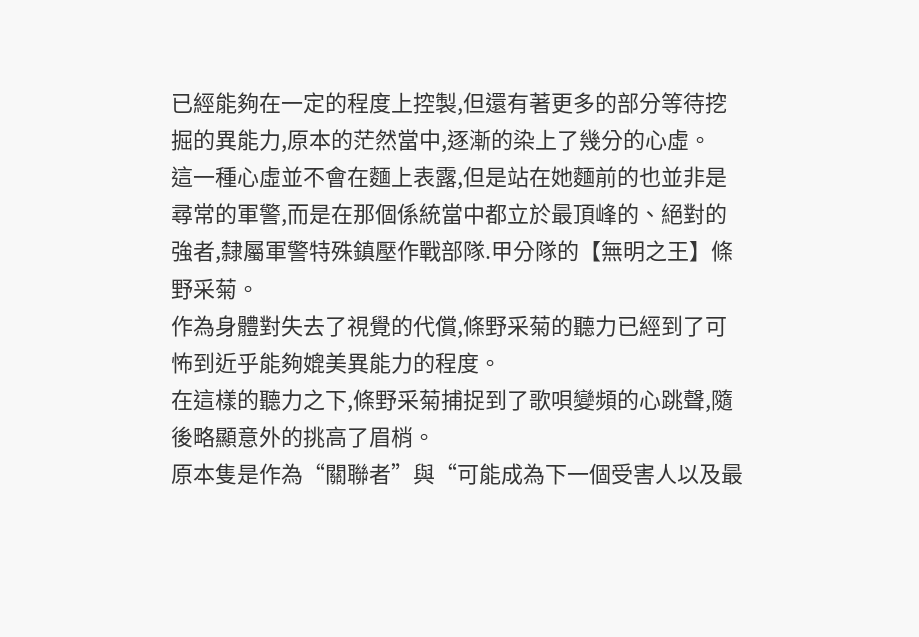已經能夠在一定的程度上控製,但還有著更多的部分等待挖掘的異能力,原本的茫然當中,逐漸的染上了幾分的心虛。
這一種心虛並不會在麵上表露,但是站在她麵前的也並非是尋常的軍警,而是在那個係統當中都立於最頂峰的、絕對的強者,隸屬軍警特殊鎮壓作戰部隊.甲分隊的【無明之王】條野采菊。
作為身體對失去了視覺的代償,條野采菊的聽力已經到了可怖到近乎能夠媲美異能力的程度。
在這樣的聽力之下,條野采菊捕捉到了歌唄變頻的心跳聲,隨後略顯意外的挑高了眉梢。
原本隻是作為“關聯者”與“可能成為下一個受害人以及最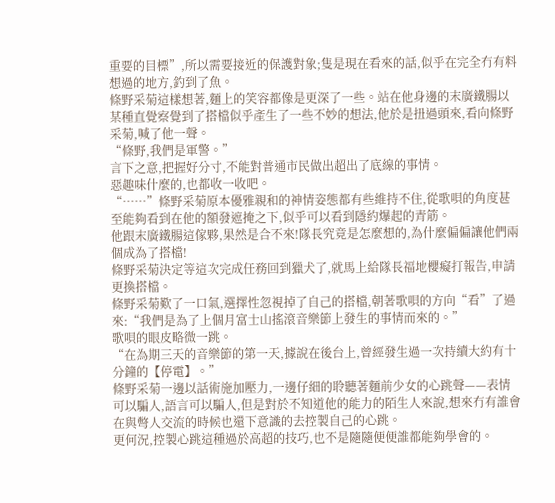重要的目標”,所以需要接近的保護對象;隻是現在看來的話,似乎在完全冇有料想過的地方,釣到了魚。
條野采菊這樣想著,麵上的笑容都像是更深了一些。站在他身邊的末廣鐵腸以某種直覺察覺到了搭檔似乎產生了一些不妙的想法,他於是扭過頭來,看向條野采菊,喊了他一聲。
“條野,我們是軍警。”
言下之意,把握好分寸,不能對普通市民做出超出了底線的事情。
惡趣味什麼的,也都收一收吧。
“……”條野采菊原本優雅親和的神情姿態都有些維持不住,從歌唄的角度甚至能夠看到在他的額發遮掩之下,似乎可以看到隱約爆起的青筋。
他跟末廣鐵腸這傢夥,果然是合不來!隊長究竟是怎麼想的,為什麼偏偏讓他們兩個成為了搭檔!
條野采菊決定等這次完成任務回到獵犬了,就馬上給隊長福地櫻癡打報告,申請更換搭檔。
條野采菊歎了一口氣,選擇性忽視掉了自己的搭檔,朝著歌唄的方向“看”了過來:“我們是為了上個月富士山搖滾音樂節上發生的事情而來的。”
歌唄的眼皮略微一跳。
“在為期三天的音樂節的第一天,據說在後台上,曾經發生過一次持續大約有十分鐘的【停電】。”
條野采菊一邊以話術施加壓力,一邊仔細的聆聽著麵前少女的心跳聲——表情可以騙人,語言可以騙人,但是對於不知道他的能力的陌生人來說,想來冇有誰會在與彆人交流的時候也還下意識的去控製自己的心跳。
更何況,控製心跳這種過於高超的技巧,也不是隨隨便便誰都能夠學會的。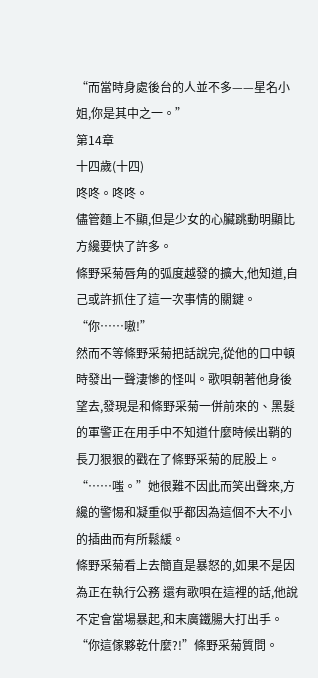“而當時身處後台的人並不多——星名小姐,你是其中之一。”
第14章
十四歲(十四)
咚咚。咚咚。
儘管麵上不顯,但是少女的心臟跳動明顯比方纔要快了許多。
條野采菊唇角的弧度越發的擴大,他知道,自己或許抓住了這一次事情的關鍵。
“你……嗷!”
然而不等條野采菊把話說完,從他的口中頓時發出一聲淒慘的怪叫。歌唄朝著他身後望去,發現是和條野采菊一併前來的、黑髮的軍警正在用手中不知道什麼時候出鞘的長刀狠狠的戳在了條野采菊的屁股上。
“……嗤。”她很難不因此而笑出聲來,方纔的警惕和凝重似乎都因為這個不大不小的插曲而有所鬆緩。
條野采菊看上去簡直是暴怒的,如果不是因為正在執行公務 還有歌唄在這裡的話,他說不定會當場暴起,和末廣鐵腸大打出手。
“你這傢夥乾什麼?!”條野采菊質問。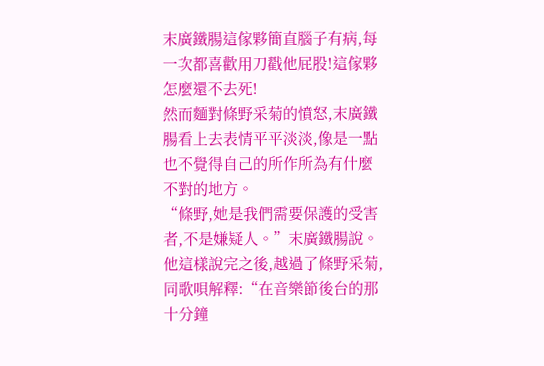末廣鐵腸這傢夥簡直腦子有病,每一次都喜歡用刀戳他屁股!這傢夥怎麼還不去死!
然而麵對條野采菊的憤怒,末廣鐵腸看上去表情平平淡淡,像是一點也不覺得自己的所作所為有什麼不對的地方。
“條野,她是我們需要保護的受害者,不是嫌疑人。”末廣鐵腸說。
他這樣說完之後,越過了條野采菊,同歌唄解釋:“在音樂節後台的那十分鐘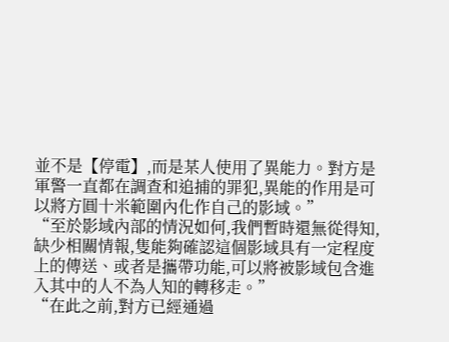並不是【停電】,而是某人使用了異能力。對方是軍警一直都在調查和追捕的罪犯,異能的作用是可以將方圓十米範圍內化作自己的影域。”
“至於影域內部的情況如何,我們暫時還無從得知,缺少相關情報,隻能夠確認這個影域具有一定程度上的傳送、或者是攜帶功能,可以將被影域包含進入其中的人不為人知的轉移走。”
“在此之前,對方已經通過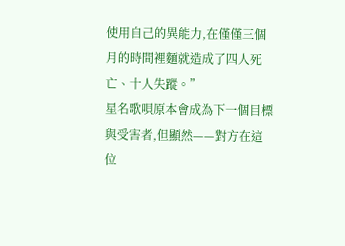使用自己的異能力,在僅僅三個月的時間裡麵就造成了四人死亡、十人失蹤。”
星名歌唄原本會成為下一個目標與受害者,但顯然——對方在這位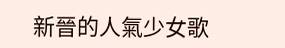新晉的人氣少女歌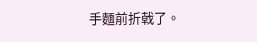手麵前折戟了。